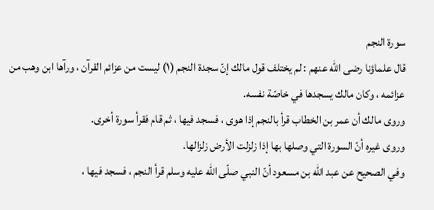سورة النجم
قال علماؤنا رضى الله عنهم : لم يختلف قول مالك إنّ سجدة النجم (١) ليست من عزائم القرآن ، ورآها ابن وهب من عزائمه ، وكان مالك يسجدها في خاصّة نفسه.
وروى مالك أن عمر بن الخطاب قرأ بالنجم إذا هوى ، فسجد فيها ، ثم قام فقرأ سورة أخرى.
وروى غيره أنّ السورة التي وصلها بها إذا زلزلت الأرض زلزالها.
وفي الصحيح عن عبد الله بن مسعود أنّ النبي صلّى الله عليه وسلم قرأ النجم ، فسجد فيها ،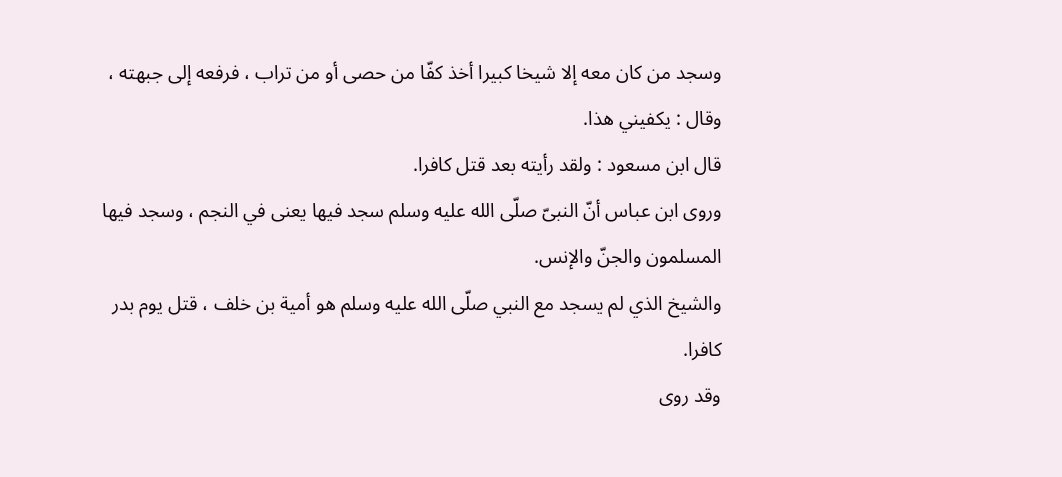وسجد من كان معه إلا شيخا كبيرا أخذ كفّا من حصى أو من تراب ، فرفعه إلى جبهته ، وقال : يكفيني هذا.
قال ابن مسعود : ولقد رأيته بعد قتل كافرا.
وروى ابن عباس أنّ النبىّ صلّى الله عليه وسلم سجد فيها يعنى في النجم ، وسجد فيها المسلمون والجنّ والإنس.
والشيخ الذي لم يسجد مع النبي صلّى الله عليه وسلم هو أمية بن خلف ، قتل يوم بدر كافرا.
وقد روى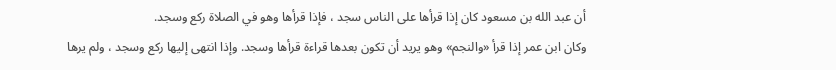أن عبد الله بن مسعود كان إذا قرأها على الناس سجد ، فإذا قرأها وهو في الصلاة ركع وسجد.
وكان ابن عمر إذا قرأ «والنجم» وهو يريد أن تكون بعدها قراءة قرأها وسجد. وإذا انتهى إليها ركع وسجد ، ولم يرها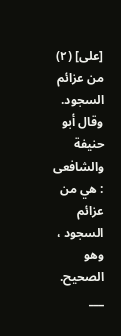[على] (٢) من عزائم السجود.
وقال أبو حنيفة والشافعى : هي من عزائم السجود ، وهو الصحيح.
___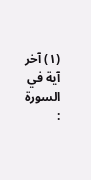(١) آخر آية في السورة :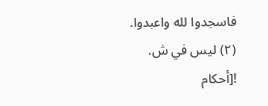فاسجدوا لله واعبدوا.
(٢) ليس في ش.
![أحكام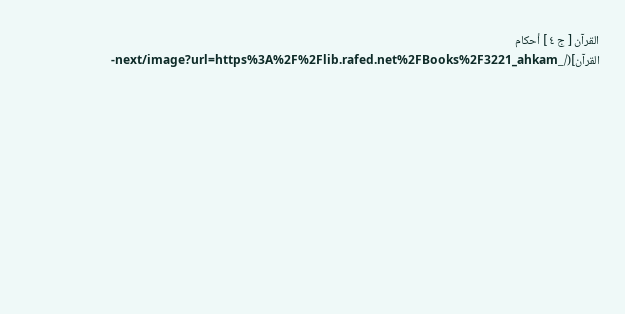القرآن [ ج ٤ ] أحكام القرآن](/_next/image?url=https%3A%2F%2Flib.rafed.net%2FBooks%2F3221_ahkam-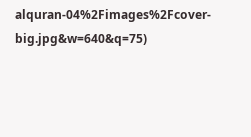alquran-04%2Fimages%2Fcover-big.jpg&w=640&q=75)